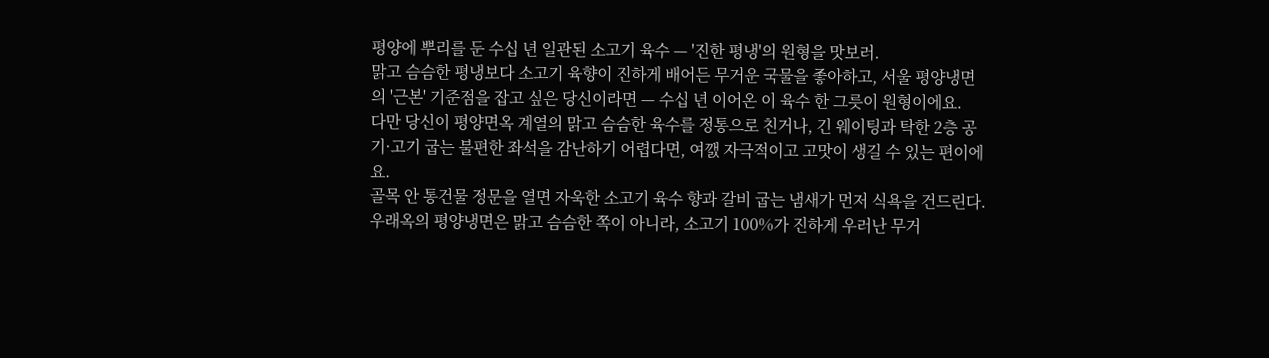평양에 뿌리를 둔 수십 년 일관된 소고기 육수 — '진한 평냉'의 원형을 맛보러.
맑고 슴슴한 평냉보다 소고기 육향이 진하게 배어든 무거운 국물을 좋아하고, 서울 평양냉면의 '근본' 기준점을 잡고 싶은 당신이라면 — 수십 년 이어온 이 육수 한 그릇이 원형이에요.
다만 당신이 평양면옥 계열의 맑고 슴슴한 육수를 정통으로 친거나, 긴 웨이팅과 탁한 2층 공기·고기 굽는 불편한 좌석을 감난하기 어렵다면, 여깴 자극적이고 고맛이 생길 수 있는 편이에요.
골목 안 통건물 정문을 열면 자욱한 소고기 육수 향과 갈비 굽는 냄새가 먼저 식욕을 건드린다. 우래옥의 평양냉면은 맑고 슴슴한 쪽이 아니라, 소고기 100%가 진하게 우러난 무거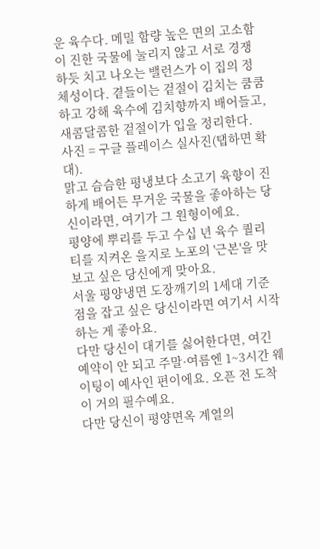운 육수다. 메밀 함량 높은 면의 고소함이 진한 국물에 눌리지 않고 서로 경쟁하듯 치고 나오는 밸런스가 이 집의 정체성이다. 곁들이는 겉절이 김치는 쿰쿰하고 강해 육수에 김치향까지 배어들고, 새콤달콤한 겉절이가 입을 정리한다.
사진 = 구글 플레이스 실사진(탭하면 확대).
맑고 슴슴한 평냉보다 소고기 육향이 진하게 배어든 무거운 국물을 좋아하는 당신이라면, 여기가 그 원형이에요.
평양에 뿌리를 두고 수십 년 육수 퀄리티를 지켜온 을지로 노포의 '근본'을 맛보고 싶은 당신에게 맞아요.
서울 평양냉면 도장깨기의 1세대 기준점을 잡고 싶은 당신이라면 여기서 시작하는 게 좋아요.
다만 당신이 대기를 싫어한다면, 여긴 예약이 안 되고 주말·여름엔 1~3시간 웨이팅이 예사인 편이에요. 오픈 전 도착이 거의 필수예요.
다만 당신이 평양면옥 계열의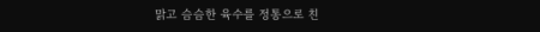맑고 슴슴한 육수를 정통으로 친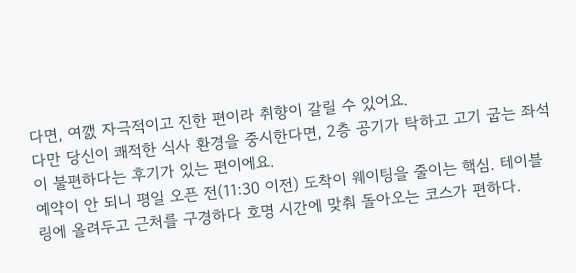다면, 여깴 자극적이고 진한 편이라 취향이 갈릴 수 있어요.
다만 당신이 쾌적한 식사 환경을 중시한다면, 2층 공기가 탁하고 고기 굽는 좌석이 불편하다는 후기가 있는 편이에요.
예약이 안 되니 평일 오픈 전(11:30 이전) 도착이 웨이팅을 줄이는 핵심. 테이블링에 올려두고 근처를 구경하다 호명 시간에 맞춰 돌아오는 코스가 편하다.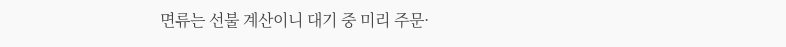면류는 선불 계산이니 대기 중 미리 주문·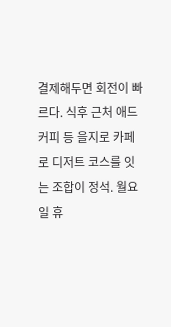결제해두면 회전이 빠르다. 식후 근처 애드커피 등 을지로 카페로 디저트 코스를 잇는 조합이 정석. 월요일 휴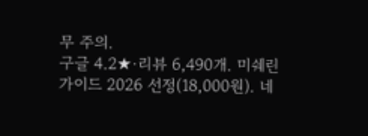무 주의.
구글 4.2★·리뷰 6,490개. 미쉐린 가이드 2026 선정(18,000원). 네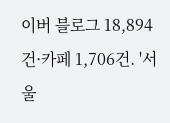이버 블로그 18,894건·카페 1,706건. '서울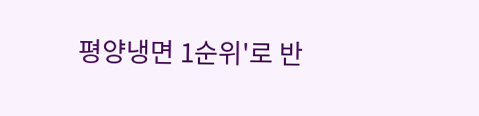평양냉면 1순위'로 반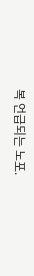복 언급되는 노포.